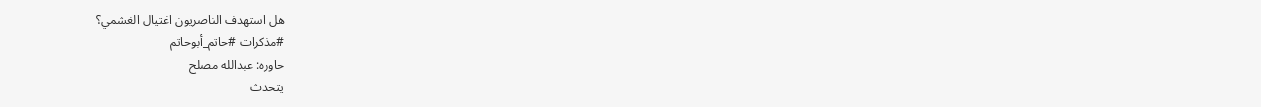هل استهدف الناصريون اغتيال الغشمي؟
#مذكرات #حاتم_أبوحاتم
حاوره: عبدالله مصلح
يتحدث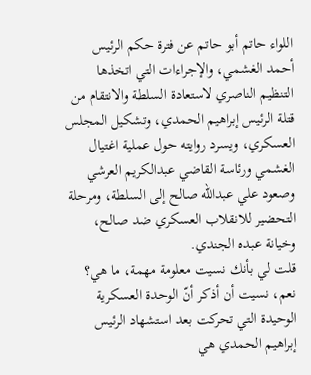اللواء حاتم أبو حاتم عن فترة حكم الرئيس أحمد الغشمي، والإجراءات التي اتخذها التنظيم الناصري لاستعادة السلطة والانتقام من قتلة الرئيس إبراهيم الحمدي، وتشكيل المجلس العسكري، ويسرد روايته حول عملية اغتيال الغشمي ورئاسة القاضي عبدالكريم العرشي وصعود علي عبدالله صالح إلى السلطة، ومرحلة التحضير للانقلاب العسكري ضد صالح، وخيانة عبده الجندي.
قلت لي بأنك نسيت معلومة مهمة، ما هي؟
نعم، نسيت أن أذكر أنّ الوحدة العسكرية الوحيدة التي تحركت بعد استشهاد الرئيس إبراهيم الحمدي هي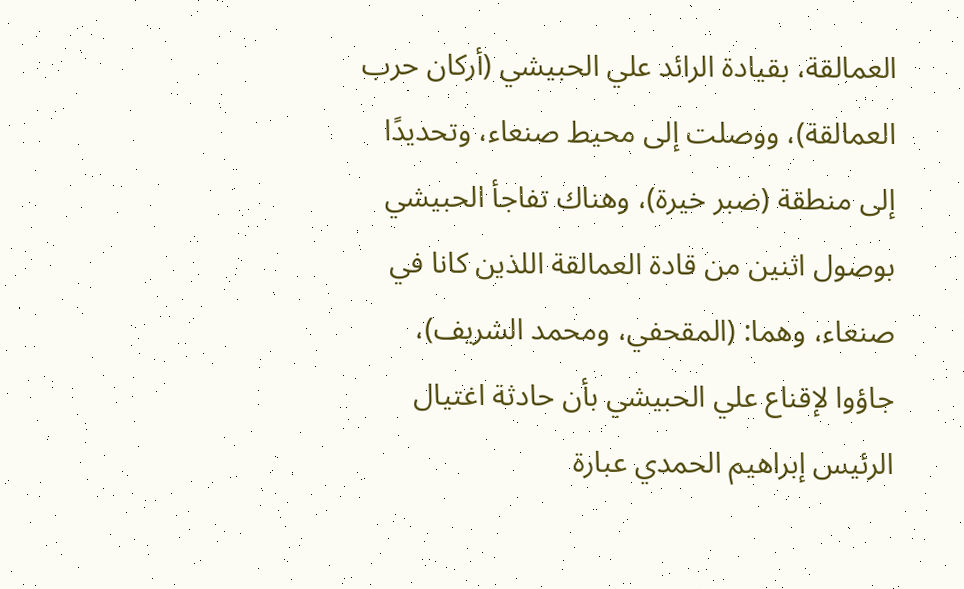العمالقة، بقيادة الرائد علي الحبيشي (أركان حرب العمالقة)، ووصلت إلى محيط صنعاء، وتحديدًا إلى منطقة (ضبر خيرة)، وهناك تفاجأ الحبيشي بوصول اثنين من قادة العمالقة اللذين كانا في صنعاء، وهما: (المقحفي، ومحمد الشريف)، جاؤوا لإقناع علي الحبيشي بأن حادثة اغتيال الرئيس إبراهيم الحمدي عبارة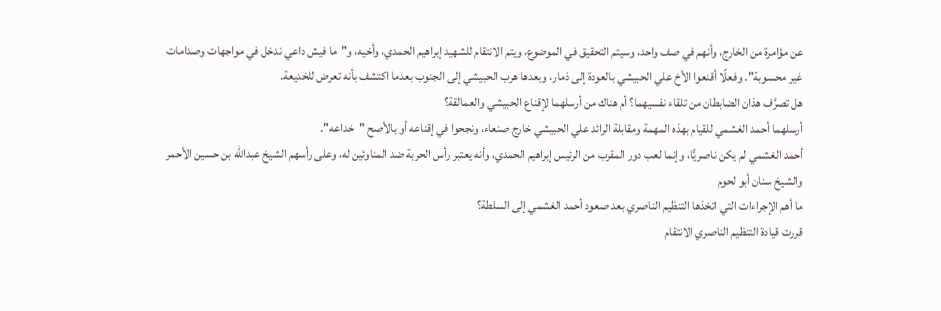عن مؤامرة من الخارج، وأنهم في صف واحد، وسيتم التحقيق في الموضوع، ويتم الانتقام للشهيد إبراهيم الحمدي، وأخيه، و"ما فيش داعي ندخل في مواجهات وصدامات غير محسوبة". وفعلًا أقنعوا الأخ علي الحبيشي بالعودة إلى ذمار، وبعدها هرب الحبيشي إلى الجنوب بعدما اكتشف بأنه تعرض للخديعة.
هل تصرَّف هذان الضابطان من تلقاء نفسيهما؟ أم هناك من أرسلهما لإقناع الحبيشي والعمالقة؟
أرسلهما أحمد الغشمي للقيام بهذه المهمة ومقابلة الرائد علي الحبيشي خارج صنعاء، ونجحوا في إقناعه أو بالأصح "خداعه".
أحمد الغشمي لم يكن ناصريًّا، وإنما لعب دور المقرب من الرئيس إبراهيم الحمدي، وأنه يعتبر رأس الحربة ضد المناوئين له، وعلى رأسهم الشيخ عبدالله بن حسين الأحمر والشيخ سنان أبو لحوم
ما أهم الإجراءات التي اتخذها التنظيم الناصري بعد صعود أحمد الغشمي إلى السلطة؟
قررت قيادة التنظيم الناصري الانتقام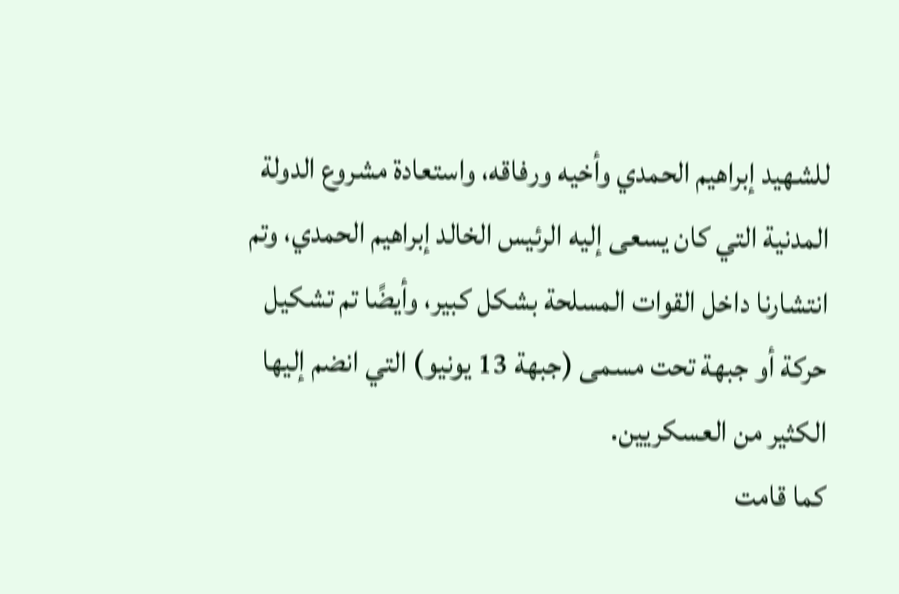للشهيد إبراهيم الحمدي وأخيه ورفاقه، واستعادة مشروع الدولة المدنية التي كان يسعى إليه الرئيس الخالد إبراهيم الحمدي، وتم انتشارنا داخل القوات المسلحة بشكل كبير، وأيضًا تم تشكيل حركة أو جبهة تحت مسمى (جبهة 13 يونيو) التي انضم إليها الكثير من العسكريين.
كما قامت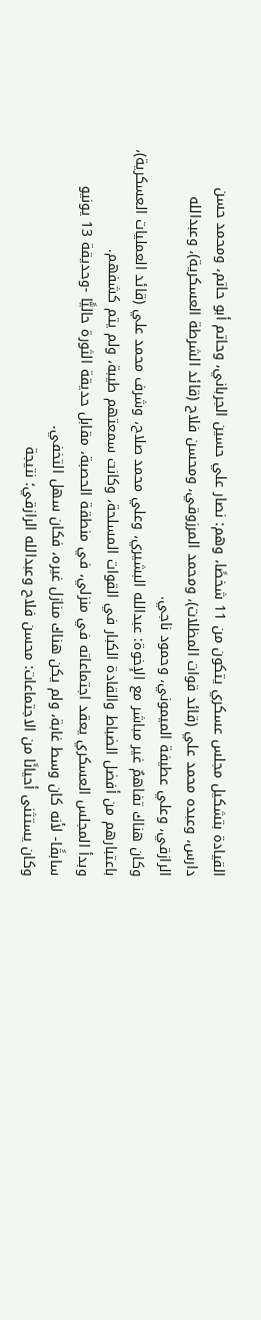القيادة بتشكيل مجلس عسكري يتكون من 11 شخصًا، وهم: نصار علي حسين الجرباني، وحاتم أبو حاتم، ومحمد حسن دارس، وعبده محمد علي (قائد قوات المظلات)، ومحمد المرزوقي، ومحسن فلاح (قائد الشرطة العسكرية)، وعبدالله الرازقي، وعلي عطيفة الميموني، وحمود ناجي.
وكان هناك تفاهمٌ غير مباشر مع الإخوة: عبدالله البشيري، وعلي محمد صلاح، وشرف محمد علي (قائد العمليات العسكرية)، باعتبارهم من أفضل الضباط والقادة الكبار في القوات المسلحة، وكانت سمعتهم طيبة، ولم يتم كشفهم.
وبدأ المجلس العسكري يعقد اجتماعاته في منزلي، في منطقة الحصبة، مقابل حديقة الثورة حاليًّا -وحديقة 13 يونيو سابقًا- لأنه كان وسط غابة، ولم يكن هناك منازل غيره، فكان سهل التخفي.
وكان يستثنى أحيانًا من الاجتماعات: محسن فلاح وعبدالله الرازقي؛ نتيجة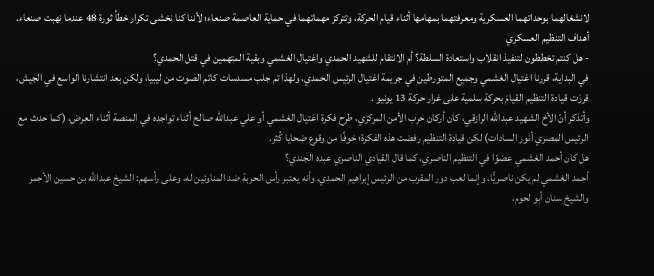لانشغالهما بوحداتهما العسكرية ومعرفتهما بمهامها أثناء قيام الحركة، وتتركز مهماتهما في حماية العاصمة صنعاء؛ لأننا كنا نخشى تكرار خطأ ثورة 48 عندما نهبت صنعاء.
أهداف التنظيم العسكري
- هل كنتم تخططون لتنفيذ انقلاب واستعادة السلطة؟ أم الانتقام للشهيد الحمدي واغتيال الغشمي وبقية المتهمين في قتل الحمدي؟
في البداية، قررنا اغتيال الغشمي وجميع المتورطين في جريمة اغتيال الرئيس الحمدي، ولهذا تم جلب مسدسات كاتم الصوت من ليبيا، ولكن بعد انتشارنا الواسع في الجيش، قررَت قيادة التنظيم القيامَ بحركة سلمية على غرار حركة 13 يونيو .
وأتذكر أنّ الأخ الشهيد عبدالله الرازقي، كان أركان حرب الأمن المركزي، طرح فكرة اغتيال الغشمي أو علي عبدالله صالح أثناء تواجده في المنصة أثناء العرض، (كما حدث مع الرئيس المصري أنور السادات) لكن قيادة التنظيم رفضت هذه الفكرة؛ خوفًا من وقوع ضحايا كُثر.
هل كان أحمد الغشمي عضوًا في التنظيم الناصري، كما قال القيادي الناصري عبده الجندي؟
أحمد الغشمي لم يكن ناصريًّا، وإنما لعب دور المقرب من الرئيس إبراهيم الحمدي، وأنه يعتبر رأس الحربة ضد المناوئين له، وعلى رأسهم: الشيخ عبدالله بن حسين الأحمر والشيخ سنان أبو لحوم،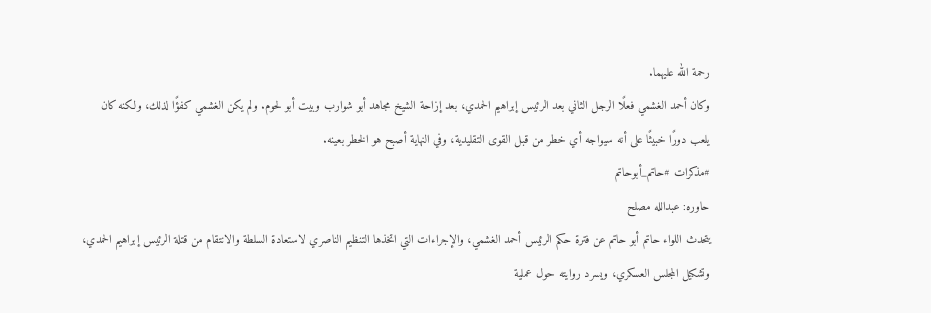رحمة الله عليهما.
وكان أحمد الغشمي فعلًا الرجل الثاني بعد الرئيس إبراهيم الحمدي، بعد إزاحة الشيخ مجاهد أبو شوارب وبيت أبو لحوم. ولم يكن الغشمي كفؤًا لذلك، ولكنه كان يلعب دورًا خبيثًا على أنه سيواجه أي خطر من قبل القوى التقليدية، وفي النهاية أصبح هو الخطر بعينه.
#مذكرات #حاتم_أبوحاتم
حاوره: عبدالله مصلح
يتحدث اللواء حاتم أبو حاتم عن فترة حكم الرئيس أحمد الغشمي، والإجراءات التي اتخذها التنظيم الناصري لاستعادة السلطة والانتقام من قتلة الرئيس إبراهيم الحمدي، وتشكيل المجلس العسكري، ويسرد روايته حول عملية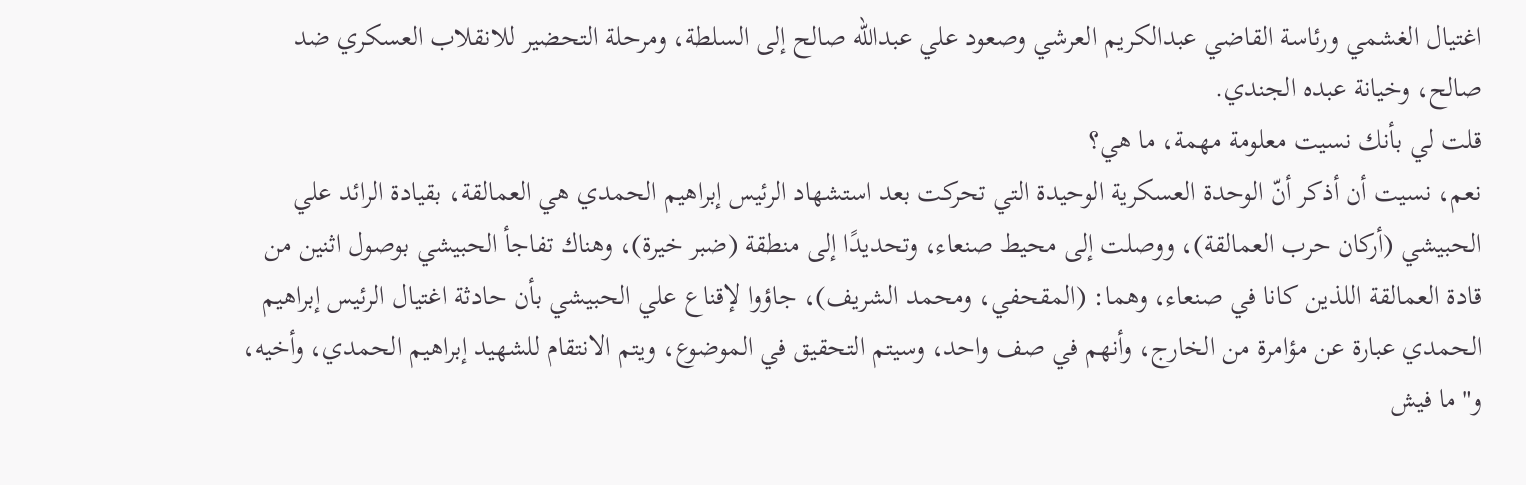اغتيال الغشمي ورئاسة القاضي عبدالكريم العرشي وصعود علي عبدالله صالح إلى السلطة، ومرحلة التحضير للانقلاب العسكري ضد صالح، وخيانة عبده الجندي.
قلت لي بأنك نسيت معلومة مهمة، ما هي؟
نعم، نسيت أن أذكر أنّ الوحدة العسكرية الوحيدة التي تحركت بعد استشهاد الرئيس إبراهيم الحمدي هي العمالقة، بقيادة الرائد علي الحبيشي (أركان حرب العمالقة)، ووصلت إلى محيط صنعاء، وتحديدًا إلى منطقة (ضبر خيرة)، وهناك تفاجأ الحبيشي بوصول اثنين من قادة العمالقة اللذين كانا في صنعاء، وهما: (المقحفي، ومحمد الشريف)، جاؤوا لإقناع علي الحبيشي بأن حادثة اغتيال الرئيس إبراهيم الحمدي عبارة عن مؤامرة من الخارج، وأنهم في صف واحد، وسيتم التحقيق في الموضوع، ويتم الانتقام للشهيد إبراهيم الحمدي، وأخيه، و"ما فيش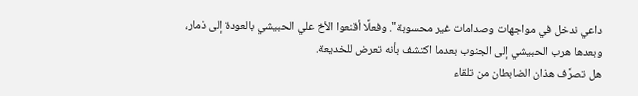داعي ندخل في مواجهات وصدامات غير محسوبة". وفعلًا أقنعوا الأخ علي الحبيشي بالعودة إلى ذمار، وبعدها هرب الحبيشي إلى الجنوب بعدما اكتشف بأنه تعرض للخديعة.
هل تصرَّف هذان الضابطان من تلقاء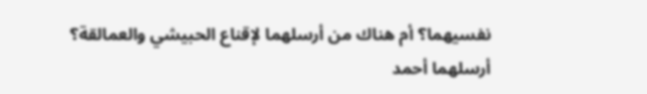نفسيهما؟ أم هناك من أرسلهما لإقناع الحبيشي والعمالقة؟
أرسلهما أحمد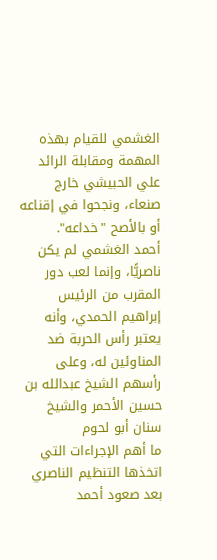الغشمي للقيام بهذه المهمة ومقابلة الرائد علي الحبيشي خارج صنعاء، ونجحوا في إقناعه أو بالأصح "خداعه".
أحمد الغشمي لم يكن ناصريًّا، وإنما لعب دور المقرب من الرئيس إبراهيم الحمدي، وأنه يعتبر رأس الحربة ضد المناوئين له، وعلى رأسهم الشيخ عبدالله بن حسين الأحمر والشيخ سنان أبو لحوم
ما أهم الإجراءات التي اتخذها التنظيم الناصري بعد صعود أحمد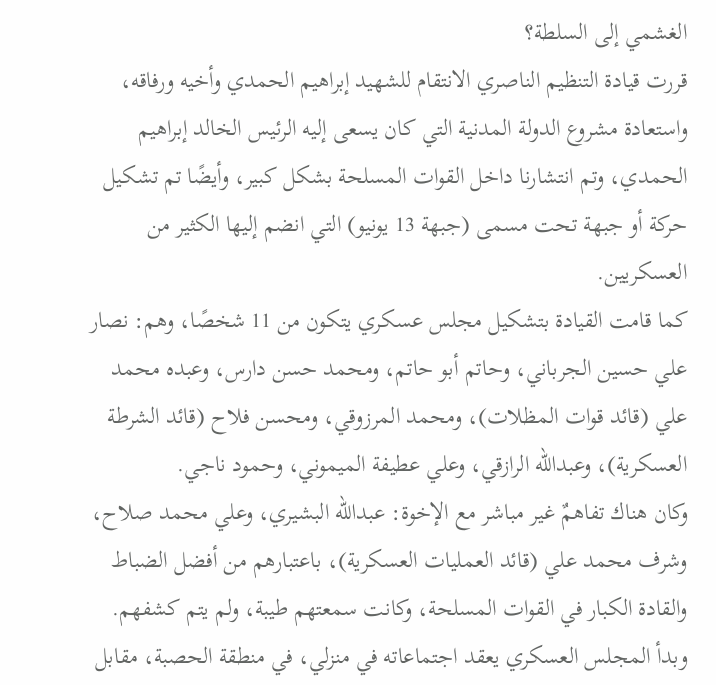الغشمي إلى السلطة؟
قررت قيادة التنظيم الناصري الانتقام للشهيد إبراهيم الحمدي وأخيه ورفاقه، واستعادة مشروع الدولة المدنية التي كان يسعى إليه الرئيس الخالد إبراهيم الحمدي، وتم انتشارنا داخل القوات المسلحة بشكل كبير، وأيضًا تم تشكيل حركة أو جبهة تحت مسمى (جبهة 13 يونيو) التي انضم إليها الكثير من العسكريين.
كما قامت القيادة بتشكيل مجلس عسكري يتكون من 11 شخصًا، وهم: نصار علي حسين الجرباني، وحاتم أبو حاتم، ومحمد حسن دارس، وعبده محمد علي (قائد قوات المظلات)، ومحمد المرزوقي، ومحسن فلاح (قائد الشرطة العسكرية)، وعبدالله الرازقي، وعلي عطيفة الميموني، وحمود ناجي.
وكان هناك تفاهمٌ غير مباشر مع الإخوة: عبدالله البشيري، وعلي محمد صلاح، وشرف محمد علي (قائد العمليات العسكرية)، باعتبارهم من أفضل الضباط والقادة الكبار في القوات المسلحة، وكانت سمعتهم طيبة، ولم يتم كشفهم.
وبدأ المجلس العسكري يعقد اجتماعاته في منزلي، في منطقة الحصبة، مقابل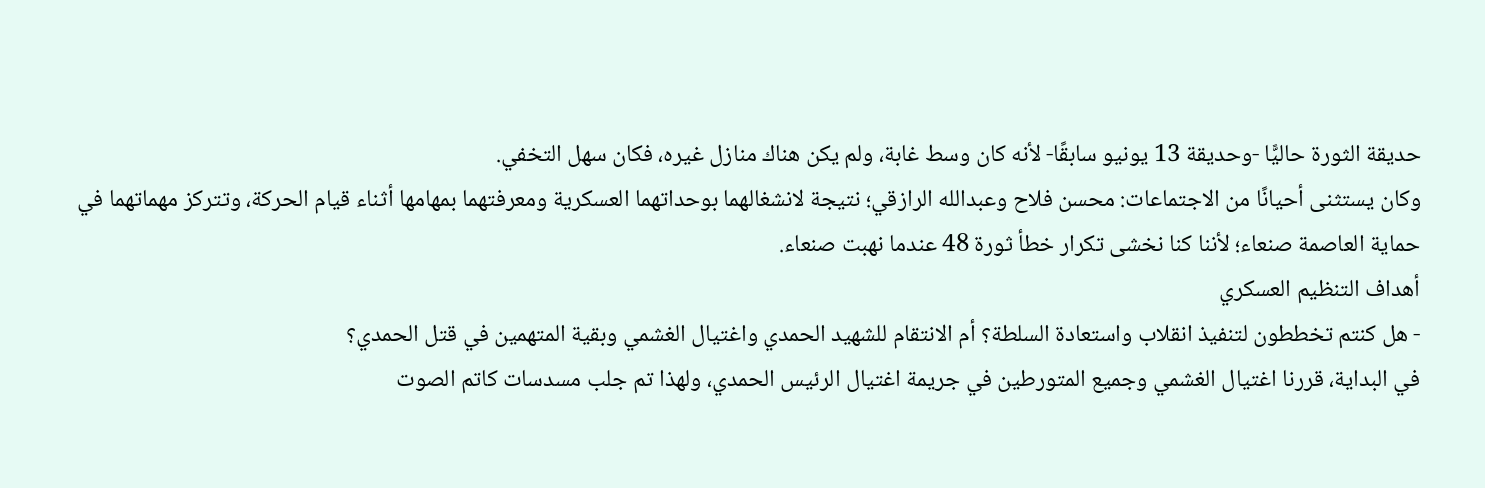حديقة الثورة حاليًّا -وحديقة 13 يونيو سابقًا- لأنه كان وسط غابة، ولم يكن هناك منازل غيره، فكان سهل التخفي.
وكان يستثنى أحيانًا من الاجتماعات: محسن فلاح وعبدالله الرازقي؛ نتيجة لانشغالهما بوحداتهما العسكرية ومعرفتهما بمهامها أثناء قيام الحركة، وتتركز مهماتهما في حماية العاصمة صنعاء؛ لأننا كنا نخشى تكرار خطأ ثورة 48 عندما نهبت صنعاء.
أهداف التنظيم العسكري
- هل كنتم تخططون لتنفيذ انقلاب واستعادة السلطة؟ أم الانتقام للشهيد الحمدي واغتيال الغشمي وبقية المتهمين في قتل الحمدي؟
في البداية، قررنا اغتيال الغشمي وجميع المتورطين في جريمة اغتيال الرئيس الحمدي، ولهذا تم جلب مسدسات كاتم الصوت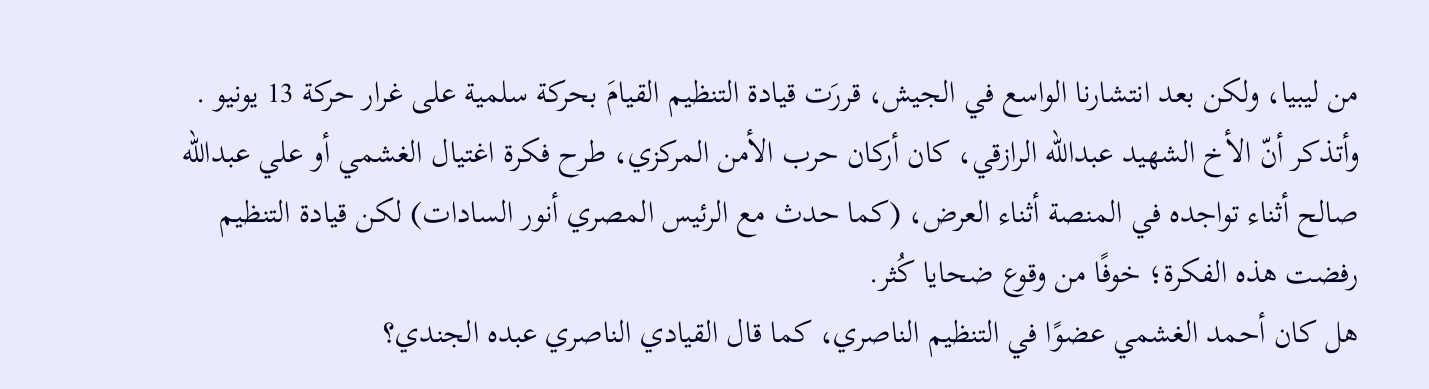من ليبيا، ولكن بعد انتشارنا الواسع في الجيش، قررَت قيادة التنظيم القيامَ بحركة سلمية على غرار حركة 13 يونيو .
وأتذكر أنّ الأخ الشهيد عبدالله الرازقي، كان أركان حرب الأمن المركزي، طرح فكرة اغتيال الغشمي أو علي عبدالله صالح أثناء تواجده في المنصة أثناء العرض، (كما حدث مع الرئيس المصري أنور السادات) لكن قيادة التنظيم رفضت هذه الفكرة؛ خوفًا من وقوع ضحايا كُثر.
هل كان أحمد الغشمي عضوًا في التنظيم الناصري، كما قال القيادي الناصري عبده الجندي؟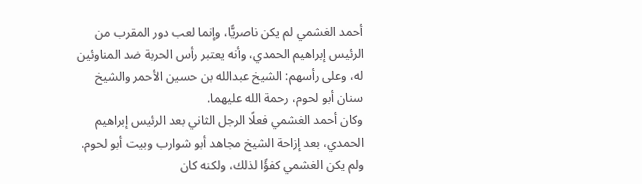أحمد الغشمي لم يكن ناصريًّا، وإنما لعب دور المقرب من الرئيس إبراهيم الحمدي، وأنه يعتبر رأس الحربة ضد المناوئين له، وعلى رأسهم: الشيخ عبدالله بن حسين الأحمر والشيخ سنان أبو لحوم، رحمة الله عليهما.
وكان أحمد الغشمي فعلًا الرجل الثاني بعد الرئيس إبراهيم الحمدي، بعد إزاحة الشيخ مجاهد أبو شوارب وبيت أبو لحوم. ولم يكن الغشمي كفؤًا لذلك، ولكنه كان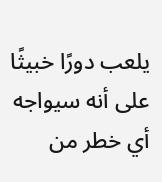يلعب دورًا خبيثًا على أنه سيواجه أي خطر من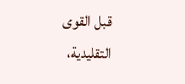قبل القوى التقليدية،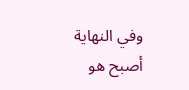وفي النهاية أصبح هو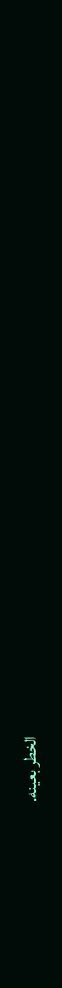الخطر بعينه.